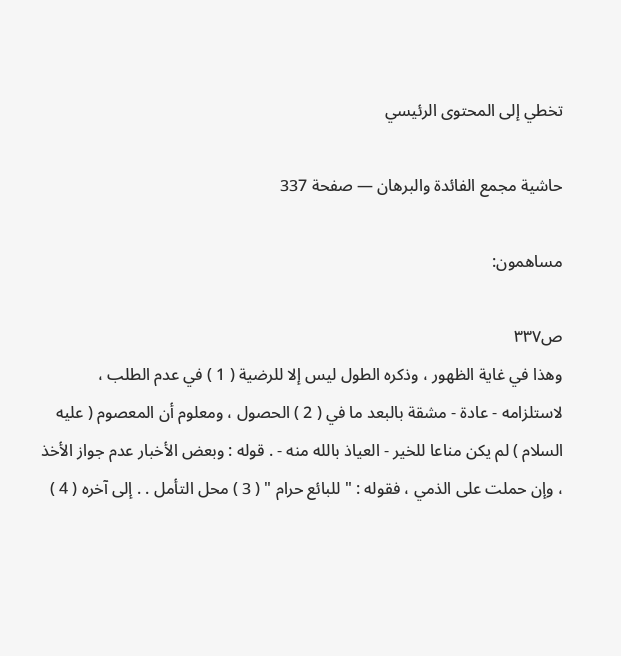تخطي إلى المحتوى الرئيسي

حاشية مجمع الفائدة والبرهان — صفحة 337

مساهمون:

ص٣٣٧
وهذا في غاية الظهور ، وذكره الطول ليس إلا للرضية ( 1 ) في عدم الطلب ، لاستلزامه - عادة - مشقة بالبعد ما في ( 2 ) الحصول ، ومعلوم أن المعصوم ( عليه السلام ) لم يكن مناعا للخير - العياذ بالله منه - . قوله : وبعض الأخبار عدم جواز الأخذ ، وإن حملت على الذمي ، فقوله : " للبائع حرام " ( 3 ) محل التأمل . . إلى آخره ( 4 )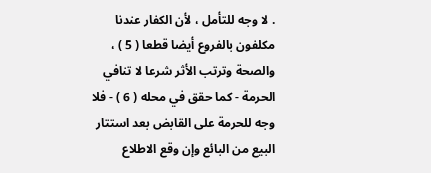. لا وجه للتأمل ، لأن الكفار عندنا مكلفون بالفروع أيضا قطعا ( 5 ) ، والصحة وترتب الأثر شرعا لا تنافي الحرمة - كما حقق في محله ( 6 ) - فلا وجه للحرمة على القابض بعد استتار البيع من البائع وإن وقع الاطلاع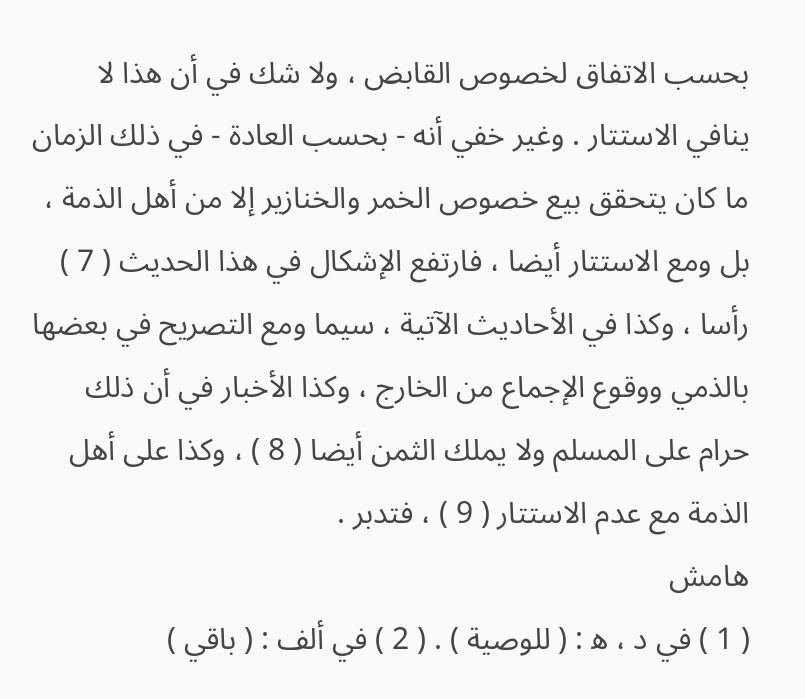بحسب الاتفاق لخصوص القابض ، ولا شك في أن هذا لا ينافي الاستتار . وغير خفي أنه - بحسب العادة - في ذلك الزمان ما كان يتحقق بيع خصوص الخمر والخنازير إلا من أهل الذمة ، بل ومع الاستتار أيضا ، فارتفع الإشكال في هذا الحديث ( 7 ) رأسا ، وكذا في الأحاديث الآتية ، سيما ومع التصريح في بعضها بالذمي ووقوع الإجماع من الخارج ، وكذا الأخبار في أن ذلك حرام على المسلم ولا يملك الثمن أيضا ( 8 ) ، وكذا على أهل الذمة مع عدم الاستتار ( 9 ) ، فتدبر .
هامش
( 1 ) في د ، ه‍ : ( للوصية ) . ( 2 ) في ألف : ( باقي )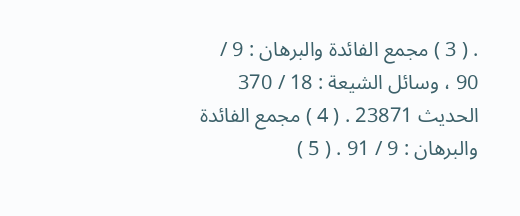. ( 3 ) مجمع الفائدة والبرهان : 9 / 90 ، وسائل الشيعة : 18 / 370 الحديث 23871 . ( 4 ) مجمع الفائدة والبرهان : 9 / 91 . ( 5 )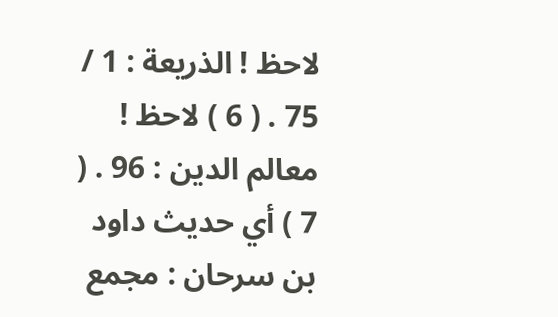لاحظ ! الذريعة : 1 / 75 . ( 6 ) لاحظ ! معالم الدين : 96 . ( 7 ) أي حديث داود بن سرحان : مجمع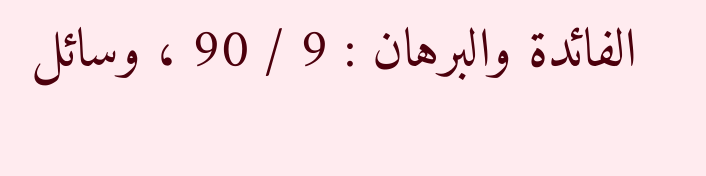الفائدة والبرهان : 9 / 90 ، وسائل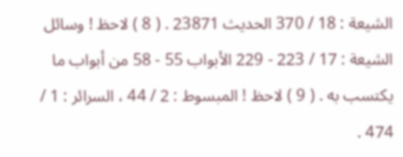الشيعة : 18 / 370 الحديث 23871 . ( 8 ) لاحظ ! وسائل الشيعة : 17 / 223 - 229 الأبواب 55 - 58 من أبواب ما يكتسب به . ( 9 ) لاحظ ! المبسوط : 2 / 44 ، السرائر : 1 / 474 .